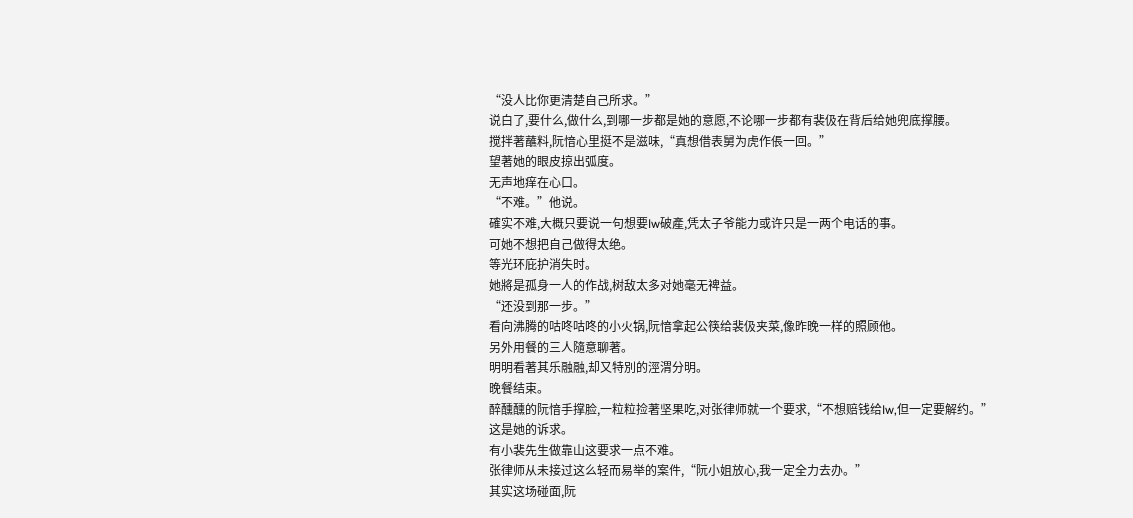“没人比你更清楚自己所求。”
说白了,要什么,做什么,到哪一步都是她的意愿,不论哪一步都有裴伋在背后给她兜底撑腰。
搅拌著蘸料,阮愔心里挺不是滋味,“真想借表舅为虎作倀一回。”
望著她的眼皮掠出弧度。
无声地痒在心口。
“不难。”他说。
確实不难,大概只要说一句想要lw破產,凭太子爷能力或许只是一两个电话的事。
可她不想把自己做得太绝。
等光环庇护消失时。
她將是孤身一人的作战,树敌太多对她毫无裨益。
“还没到那一步。”
看向沸腾的咕咚咕咚的小火锅,阮愔拿起公筷给裴伋夹菜,像昨晚一样的照顾他。
另外用餐的三人隨意聊著。
明明看著其乐融融,却又特別的涇渭分明。
晚餐结束。
醉醺醺的阮愔手撑脸,一粒粒捡著坚果吃,对张律师就一个要求,“不想赔钱给lw,但一定要解约。”
这是她的诉求。
有小裴先生做靠山这要求一点不难。
张律师从未接过这么轻而易举的案件,“阮小姐放心,我一定全力去办。”
其实这场碰面,阮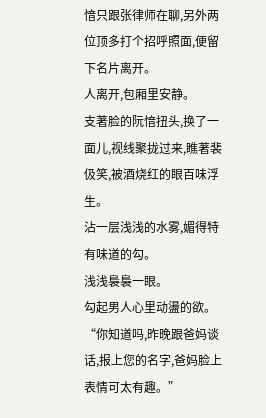愔只跟张律师在聊,另外两位顶多打个招呼照面,便留下名片离开。
人离开,包厢里安静。
支著脸的阮愔扭头,换了一面儿,视线聚拢过来,瞧著裴伋笑,被酒烧红的眼百味浮生。
沾一层浅浅的水雾,媚得特有味道的勾。
浅浅裊裊一眼。
勾起男人心里动盪的欲。
“你知道吗,昨晚跟爸妈谈话,报上您的名字,爸妈脸上表情可太有趣。”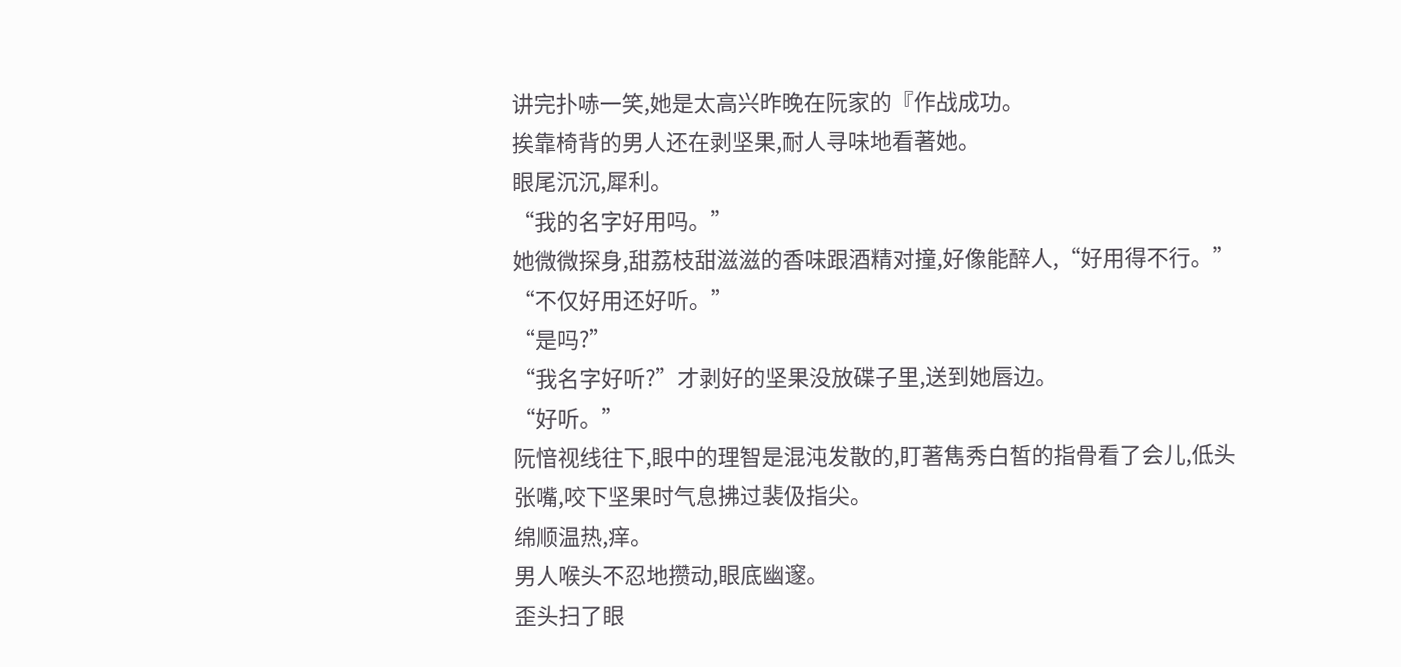讲完扑哧一笑,她是太高兴昨晚在阮家的『作战成功。
挨靠椅背的男人还在剥坚果,耐人寻味地看著她。
眼尾沉沉,犀利。
“我的名字好用吗。”
她微微探身,甜荔枝甜滋滋的香味跟酒精对撞,好像能醉人,“好用得不行。”
“不仅好用还好听。”
“是吗?”
“我名字好听?”才剥好的坚果没放碟子里,送到她唇边。
“好听。”
阮愔视线往下,眼中的理智是混沌发散的,盯著雋秀白皙的指骨看了会儿,低头张嘴,咬下坚果时气息拂过裴伋指尖。
绵顺温热,痒。
男人喉头不忍地攒动,眼底幽邃。
歪头扫了眼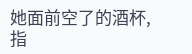她面前空了的酒杯,指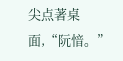尖点著桌面,“阮愔。”